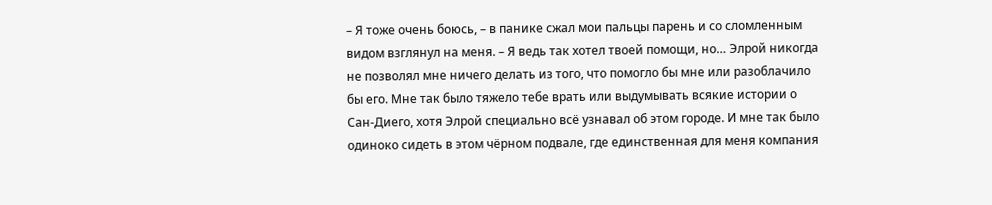– Я тоже очень боюсь, – в панике сжал мои пальцы парень и со сломленным видом взглянул на меня. – Я ведь так хотел твоей помощи, но… Элрой никогда не позволял мне ничего делать из того, что помогло бы мне или разоблачило бы его. Мне так было тяжело тебе врать или выдумывать всякие истории о Сан-Диего, хотя Элрой специально всё узнавал об этом городе. И мне так было одиноко сидеть в этом чёрном подвале, где единственная для меня компания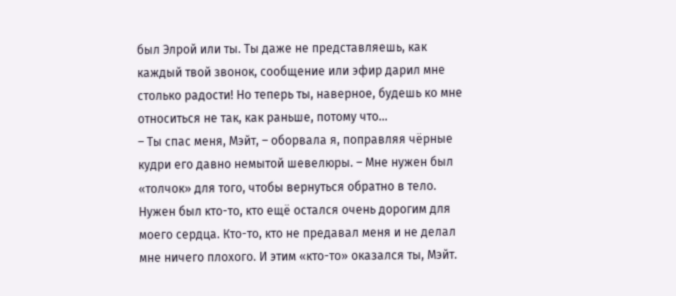был Элрой или ты. Ты даже не представляешь, как каждый твой звонок, сообщение или эфир дарил мне столько радости! Но теперь ты, наверное, будешь ко мне относиться не так, как раньше, потому что…
– Ты спас меня, Мэйт, – оборвала я, поправляя чёрные кудри его давно немытой шевелюры. – Мне нужен был «толчок» для того, чтобы вернуться обратно в тело. Нужен был кто-то, кто ещё остался очень дорогим для моего сердца. Кто-то, кто не предавал меня и не делал мне ничего плохого. И этим «кто-то» оказался ты, Мэйт.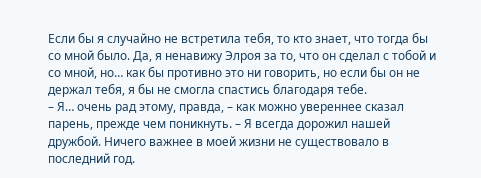Если бы я случайно не встретила тебя, то кто знает, что тогда бы со мной было. Да, я ненавижу Элроя за то, что он сделал с тобой и со мной, но… как бы противно это ни говорить, но если бы он не держал тебя, я бы не смогла спастись благодаря тебе.
– Я… очень рад этому, правда, – как можно увереннее сказал парень, прежде чем поникнуть. – Я всегда дорожил нашей дружбой. Ничего важнее в моей жизни не существовало в последний год.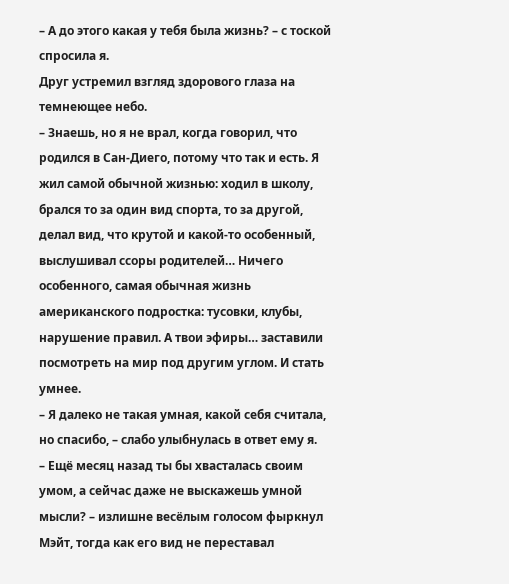– А до этого какая у тебя была жизнь? – с тоской спросила я.
Друг устремил взгляд здорового глаза на темнеющее небо.
– Знаешь, но я не врал, когда говорил, что родился в Сан-Диего, потому что так и есть. Я жил самой обычной жизнью: ходил в школу, брался то за один вид спорта, то за другой, делал вид, что крутой и какой-то особенный, выслушивал ссоры родителей… Ничего особенного, самая обычная жизнь американского подростка: тусовки, клубы, нарушение правил. А твои эфиры… заставили посмотреть на мир под другим углом. И стать умнее.
– Я далеко не такая умная, какой себя считала, но спасибо, – слабо улыбнулась в ответ ему я.
– Ещё месяц назад ты бы хвасталась своим умом, а сейчас даже не выскажешь умной мысли? – излишне весёлым голосом фыркнул Мэйт, тогда как его вид не переставал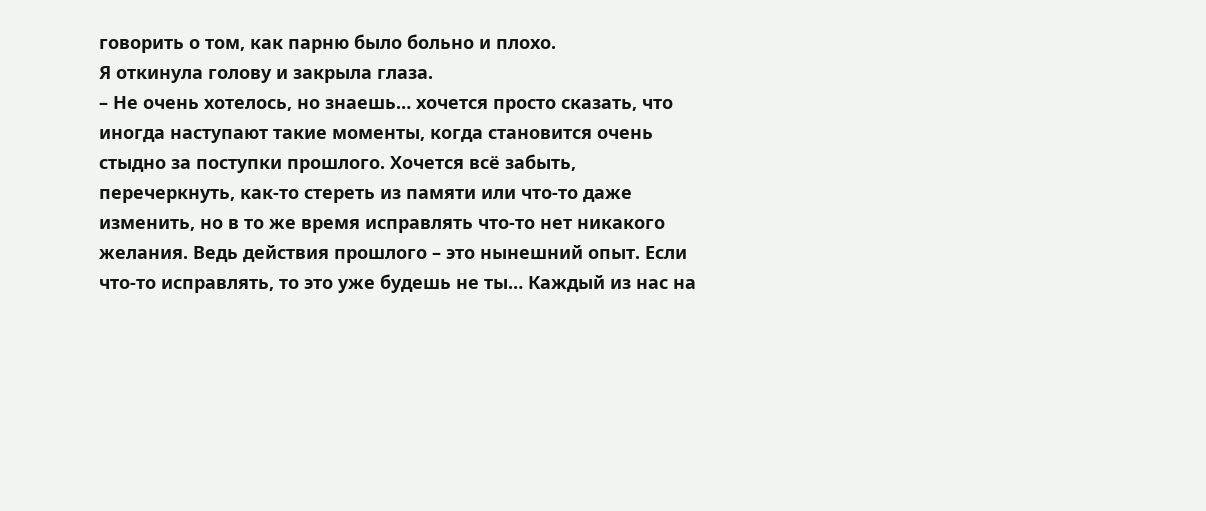говорить о том, как парню было больно и плохо.
Я откинула голову и закрыла глаза.
– Не очень хотелось, но знаешь… хочется просто сказать, что иногда наступают такие моменты, когда становится очень стыдно за поступки прошлого. Хочется всё забыть, перечеркнуть, как-то стереть из памяти или что-то даже изменить, но в то же время исправлять что-то нет никакого желания. Ведь действия прошлого – это нынешний опыт. Если что-то исправлять, то это уже будешь не ты… Каждый из нас на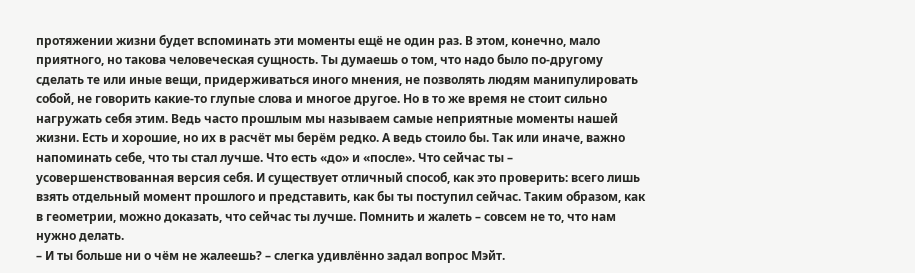протяжении жизни будет вспоминать эти моменты ещё не один раз. В этом, конечно, мало приятного, но такова человеческая сущность. Ты думаешь о том, что надо было по-другому сделать те или иные вещи, придерживаться иного мнения, не позволять людям манипулировать собой, не говорить какие-то глупые слова и многое другое. Но в то же время не стоит сильно нагружать себя этим. Ведь часто прошлым мы называем самые неприятные моменты нашей жизни. Есть и хорошие, но их в расчёт мы берём редко. А ведь стоило бы. Так или иначе, важно напоминать себе, что ты стал лучше. Что есть «до» и «после». Что сейчас ты – усовершенствованная версия себя. И существует отличный способ, как это проверить: всего лишь взять отдельный момент прошлого и представить, как бы ты поступил сейчас. Таким образом, как в геометрии, можно доказать, что сейчас ты лучше. Помнить и жалеть – совсем не то, что нам нужно делать.
– И ты больше ни о чём не жалеешь? – слегка удивлённо задал вопрос Мэйт.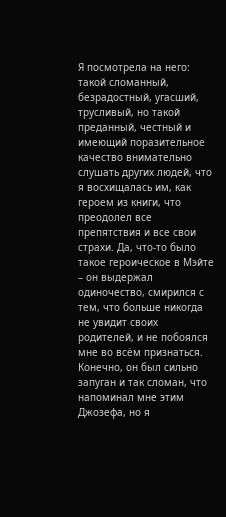Я посмотрела на него: такой сломанный, безрадостный, угасший, трусливый, но такой преданный, честный и имеющий поразительное качество внимательно слушать других людей, что я восхищалась им, как героем из книги, что преодолел все препятствия и все свои страхи. Да, что-то было такое героическое в Мэйте – он выдержал одиночество, смирился с тем, что больше никогда не увидит своих родителей, и не побоялся мне во всём признаться. Конечно, он был сильно запуган и так сломан, что напоминал мне этим Джозефа, но я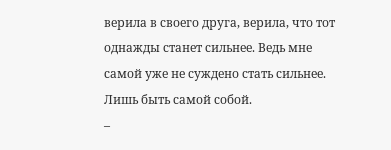верила в своего друга, верила, что тот однажды станет сильнее. Ведь мне самой уже не суждено стать сильнее.
Лишь быть самой собой.
–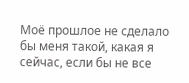Моё прошлое не сделало бы меня такой, какая я сейчас, если бы не все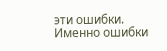эти ошибки. Именно ошибки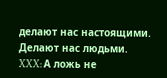делают нас настоящими. Делают нас людьми.
XXX: А ложь не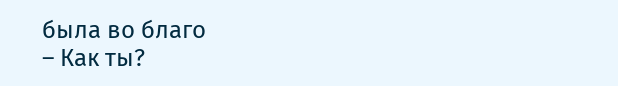была во благо
– Как ты?